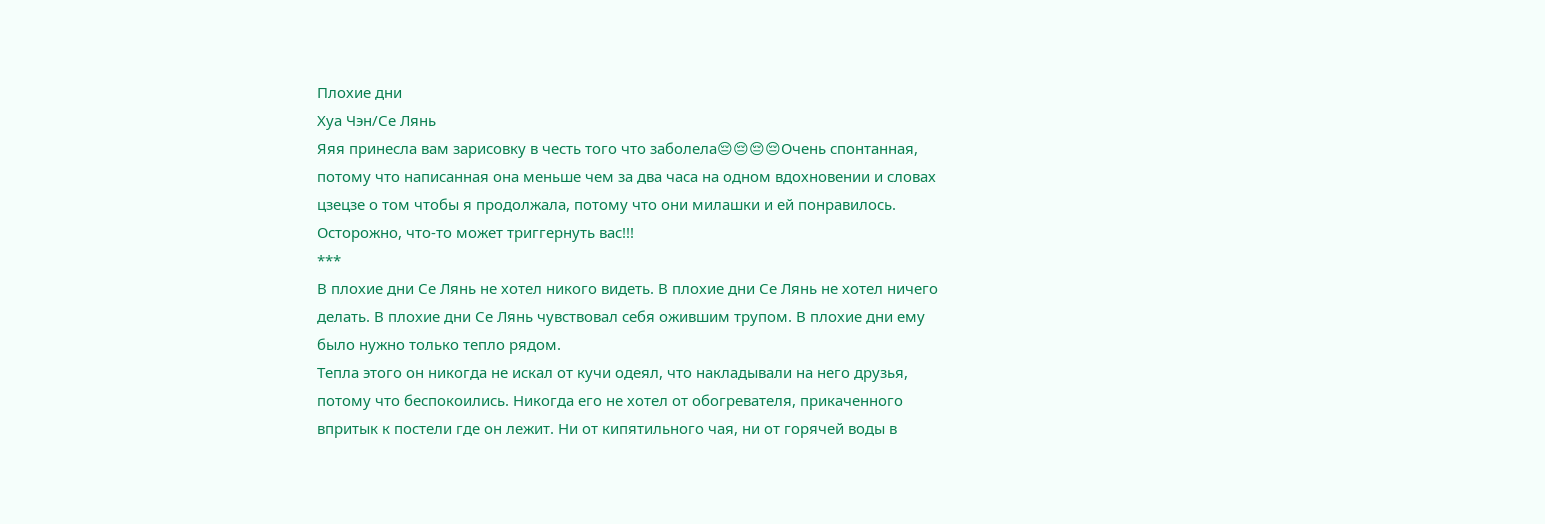Плохие дни
Хуа Чэн/Се Лянь
Яяя принесла вам зарисовку в честь того что заболела😔😔😔😔Очень спонтанная, потому что написанная она меньше чем за два часа на одном вдохновении и словах цзецзе о том чтобы я продолжала, потому что они милашки и ей понравилось.
Осторожно, что-то может триггернуть вас!!!
***
В плохие дни Се Лянь не хотел никого видеть. В плохие дни Се Лянь не хотел ничего делать. В плохие дни Се Лянь чувствовал себя ожившим трупом. В плохие дни ему было нужно только тепло рядом.
Тепла этого он никогда не искал от кучи одеял, что накладывали на него друзья, потому что беспокоились. Никогда его не хотел от обогревателя, прикаченного впритык к постели где он лежит. Ни от кипятильного чая, ни от горячей воды в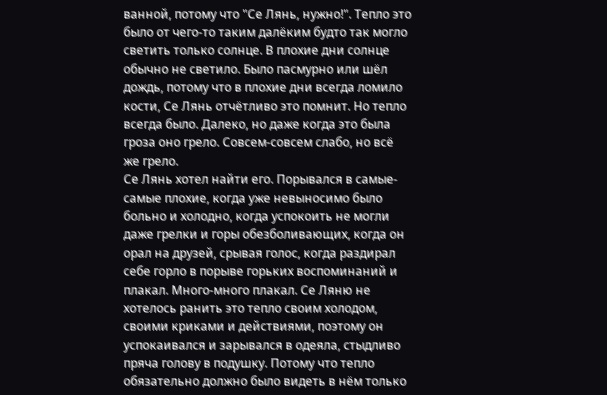ванной, потому что "Се Лянь, нужно!". Тепло это было от чего-то таким далёким будто так могло светить только солнце. В плохие дни солнце обычно не светило. Было пасмурно или шёл дождь, потому что в плохие дни всегда ломило кости, Се Лянь отчётливо это помнит. Но тепло всегда было. Далеко, но даже когда это была гроза оно грело. Совсем-совсем слабо, но всё же грело.
Се Лянь хотел найти его. Порывался в самые-самые плохие, когда уже невыносимо было больно и холодно, когда успокоить не могли даже грелки и горы обезболивающих, когда он орал на друзей, срывая голос, когда раздирал себе горло в порыве горьких воспоминаний и плакал. Много-много плакал. Се Ляню не хотелось ранить это тепло своим холодом, своими криками и действиями, поэтому он успокаивался и зарывался в одеяла, стыдливо пряча голову в подушку. Потому что тепло обязательно должно было видеть в нём только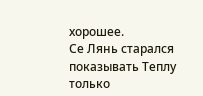хорошее.
Се Лянь старался показывать Теплу только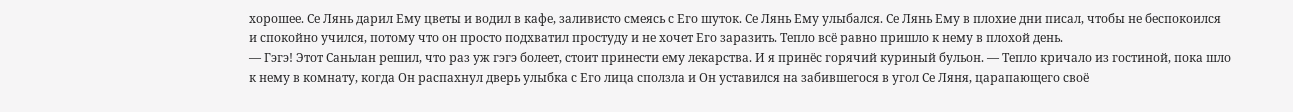хорошее. Се Лянь дарил Ему цветы и водил в кафе, заливисто смеясь с Его шуток. Се Лянь Ему улыбался. Се Лянь Ему в плохие дни писал, чтобы не беспокоился и спокойно учился, потому что он просто подхватил простуду и не хочет Его заразить. Тепло всё равно пришло к нему в плохой день.
— Гэгэ! Этот Саньлан решил, что раз уж гэгэ болеет, стоит принести ему лекарства. И я принёс горячий куриный бульон. — Тепло кричало из гостиной, пока шло к нему в комнату, когда Он распахнул дверь улыбка с Его лица сползла и Он уставился на забившегося в угол Се Ляня, царапающего своё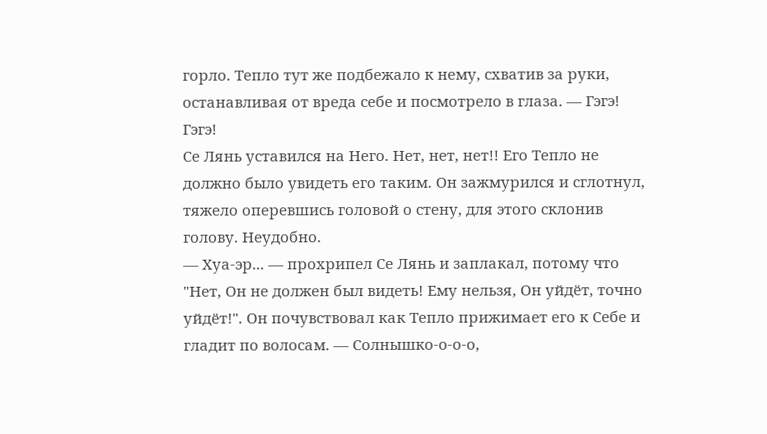горло. Тепло тут же подбежало к нему, схватив за руки, останавливая от вреда себе и посмотрело в глаза. — Гэгэ! Гэгэ!
Се Лянь уставился на Него. Нет, нет, нет!! Его Тепло не должно было увидеть его таким. Он зажмурился и сглотнул, тяжело оперевшись головой о стену, для этого склонив голову. Неудобно.
— Хуа-эр... — прохрипел Се Лянь и заплакал, потому что "Нет, Он не должен был видеть! Ему нельзя, Он уйдёт, точно уйдёт!". Он почувствовал как Тепло прижимает его к Себе и гладит по волосам. — Солнышко-о-о-о,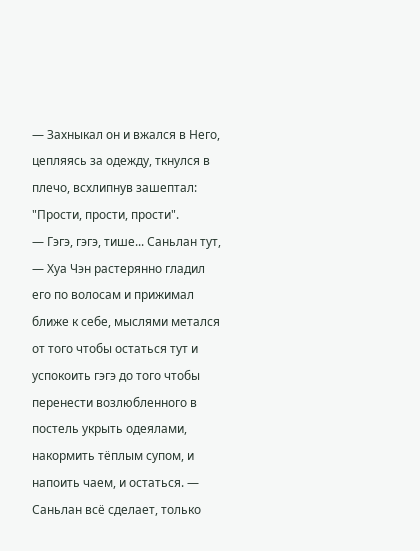— Захныкал он и вжался в Него, цепляясь за одежду, ткнулся в плечо, всхлипнув зашептал: "Прости, прости, прости".
— Гэгэ, гэгэ, тише... Саньлан тут, — Хуа Чэн растерянно гладил его по волосам и прижимал ближе к себе, мыслями метался от того чтобы остаться тут и успокоить гэгэ до того чтобы перенести возлюбленного в постель укрыть одеялами, накормить тёплым супом, и напоить чаем, и остаться. — Саньлан всё сделает, только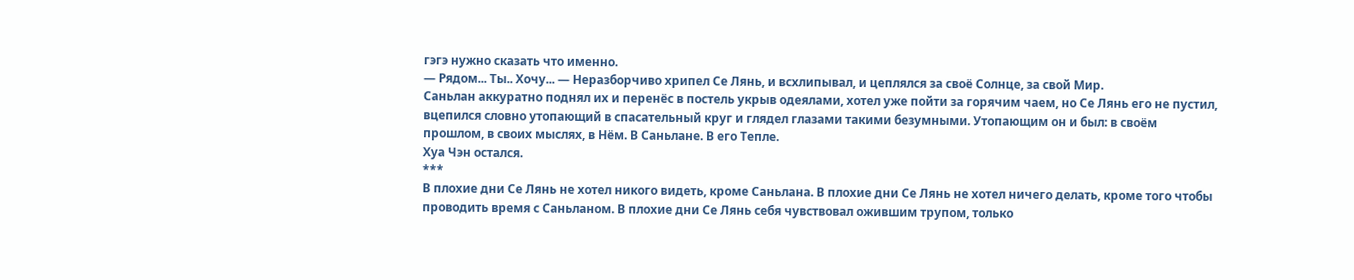гэгэ нужно сказать что именно.
— Рядом... Ты.. Хочу... — Неразборчиво хрипел Се Лянь, и всхлипывал, и цеплялся за своё Солнце, за свой Мир.
Саньлан аккуратно поднял их и перенёс в постель укрыв одеялами, хотел уже пойти за горячим чаем, но Се Лянь его не пустил, вцепился словно утопающий в спасательный круг и глядел глазами такими безумными. Утопающим он и был: в своём прошлом, в своих мыслях, в Нём. В Саньлане. В его Тепле.
Хуа Чэн остался.
***
В плохие дни Се Лянь не хотел никого видеть, кроме Саньлана. В плохие дни Се Лянь не хотел ничего делать, кроме того чтобы проводить время с Саньланом. В плохие дни Се Лянь себя чувствовал ожившим трупом, только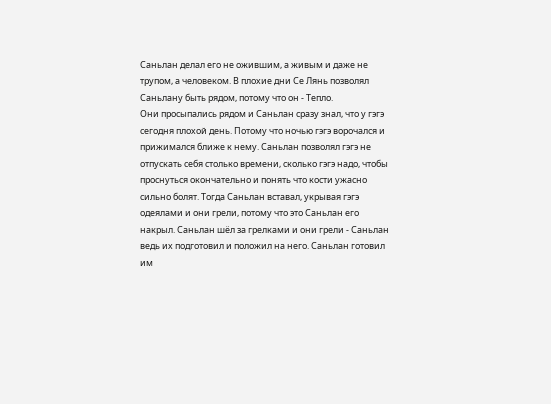Саньлан делал его не ожившим, а живым и даже не трупом, а человеком. В плохие дни Се Лянь позволял Саньлану быть рядом, потому что он - Тепло.
Они просыпались рядом и Саньлан сразу знал, что у гэгэ сегодня плохой день. Потому что ночью гэгэ ворочался и прижимался ближе к нему. Саньлан позволял гэгэ не отпускать себя столько времени, сколько гэгэ надо, чтобы проснуться окончательно и понять что кости ужасно сильно болят. Тогда Саньлан вставал, укрывая гэгэ одеялами и они грели, потому что это Саньлан его накрыл. Саньлан шёл за грелками и они грели - Саньлан ведь их подготовил и положил на него. Саньлан готовил им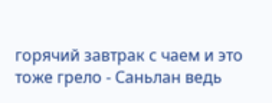горячий завтрак с чаем и это тоже грело - Саньлан ведь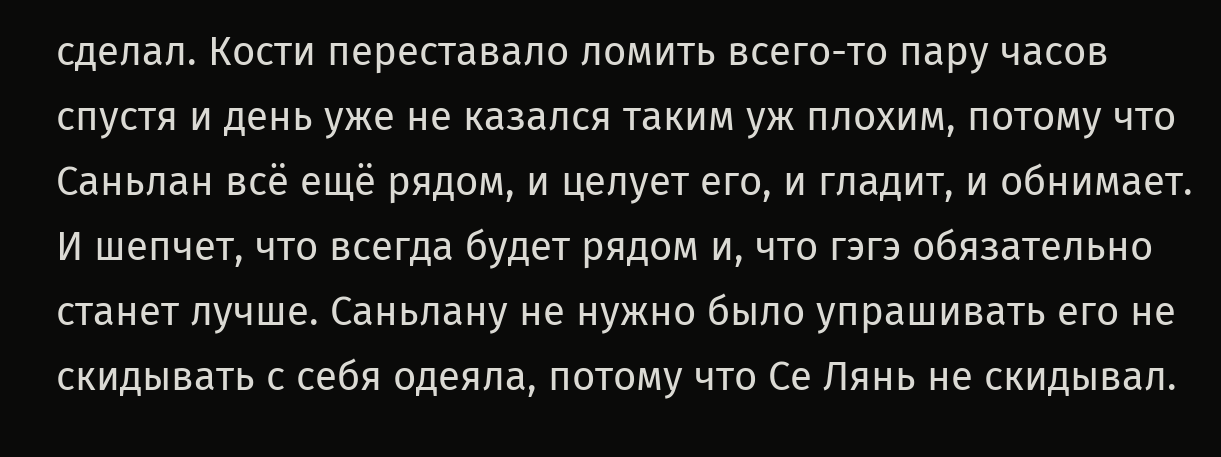сделал. Кости переставало ломить всего-то пару часов спустя и день уже не казался таким уж плохим, потому что Саньлан всё ещё рядом, и целует его, и гладит, и обнимает. И шепчет, что всегда будет рядом и, что гэгэ обязательно станет лучше. Саньлану не нужно было упрашивать его не скидывать с себя одеяла, потому что Се Лянь не скидывал.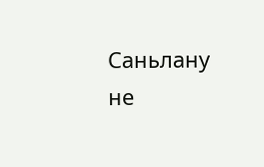Саньлану не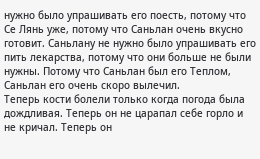нужно было упрашивать его поесть, потому что Се Лянь уже, потому что Саньлан очень вкусно готовит. Саньлану не нужно было упрашивать его пить лекарства, потому что они больше не были нужны. Потому что Саньлан был его Теплом, Саньлан его очень скоро вылечил.
Теперь кости болели только когда погода была дождливая. Теперь он не царапал себе горло и не кричал. Теперь он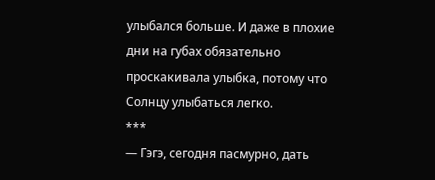улыбался больше. И даже в плохие дни на губах обязательно проскакивала улыбка, потому что Солнцу улыбаться легко.
***
— Гэгэ, сегодня пасмурно, дать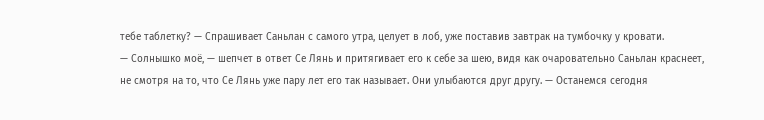тебе таблетку? — Спрашивает Саньлан с самого утра, целует в лоб, уже поставив завтрак на тумбочку у кровати.
— Солнышко моё, — шепчет в ответ Се Лянь и притягивает его к себе за шею, видя как очаровательно Саньлан краснеет, не смотря на то, что Се Лянь уже пару лет его так называет. Они улыбаются друг другу. — Останемся сегодня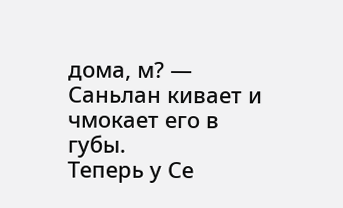дома, м? — Саньлан кивает и чмокает его в губы.
Теперь у Се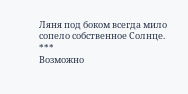Ляня под боком всегда мило сопело собственное Солнце.
***
Возможно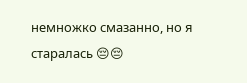немножко смазанно, но я старалась 😔😔